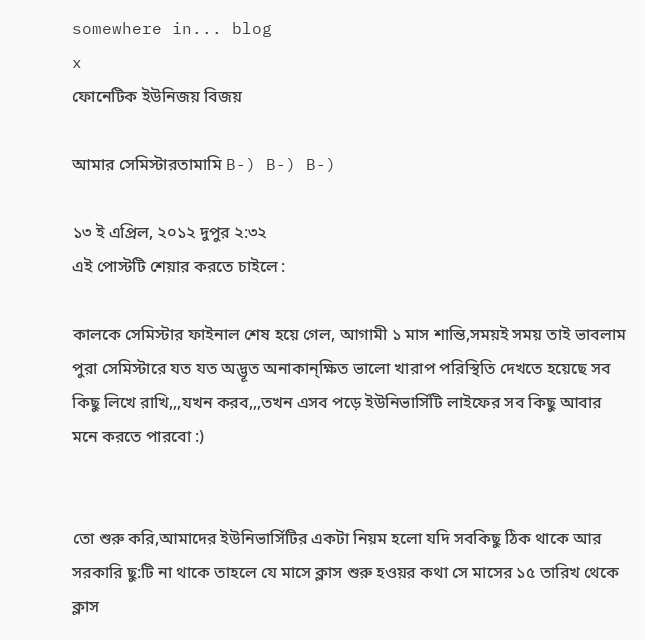somewhere in... blog
x
ফোনেটিক ইউনিজয় বিজয়

আমার সেমিস্টারতামামি B-) B-) B-)

১৩ ই এপ্রিল, ২০১২ দুপুর ২:৩২
এই পোস্টটি শেয়ার করতে চাইলে :

কালকে সেমিস্টার ফাইনাল শেষ হয়ে গেল, আগামী ১ মাস শান্তি,সময়ই সময় তাই ভাবলাম পুরা সেমিস্টারে যত যত অদ্ভূত অনাকান্ক্ষিত ভালো খারাপ পরিস্থিতি দেখতে হয়েছে সব কিছু লিখে রাখি,,,যখন করব,,,তখন এসব পড়ে ইউনিভার্সিটি লাইফের সব কিছু আবার মনে করতে পারবো :)


তো শুরু করি,আমাদের ইউনিভার্সিটির একটা নিয়ম হলো যদি সবকিছু ঠিক থাকে আর সরকারি ছু:টি না থাকে তাহলে যে মাসে ক্লাস শুরু হওয়র কথা সে মাসের ১৫ তারিখ থেকে ক্লাস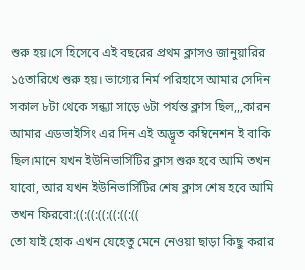শুরু হয়।সে হিসেবে এই বছরের প্রথম ক্লাসও জানুয়ারির ১৫তারিখে শুরু হয়। ভাগ্যের নির্ম পরিহাসে আমার সেদিন সকাল ৮টা থেকে সন্ধ্যা সাড়ে ৬টা পর্যন্ত ক্লাস ছিল,,,কারন আমার এডভাইসিং এর দিন এই অদ্ভূত কম্বিনেশন ই বাকি ছিল।মানে যখন ইউনিভার্সিটির ক্লাস শুরু হবে আমি তখন যাবো, আর যখন ইউনিভার্সিটির শেষ ক্লাস শেষ হবে আমি তখন ফিরবো:((:((:((:((:((:((
তো যাই হোক এখন যেহেতু মেনে নেওয়া ছাড়া কিছু করার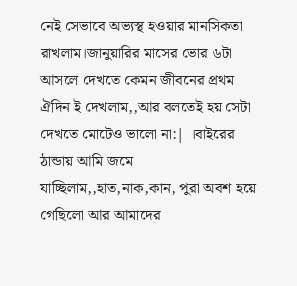নেই সেভাবে অভ্যস্থ হওয়ার মানসিকতা রাখলাম।জানুয়ারির মাসের ভোর ৬টা আসলে দেখতে কেমন জীবনের প্রথম ঐদিন ই দেখলাম,,আর বলতেই হয় সেটা দেখতে মোটেও ভালো না:| ।বাইরের ঠান্ডায় আমি জমে যাচ্ছিলাম,,হাত,নাক,কান, পুরা অবশ হয়ে গেছিলো আর আমাদের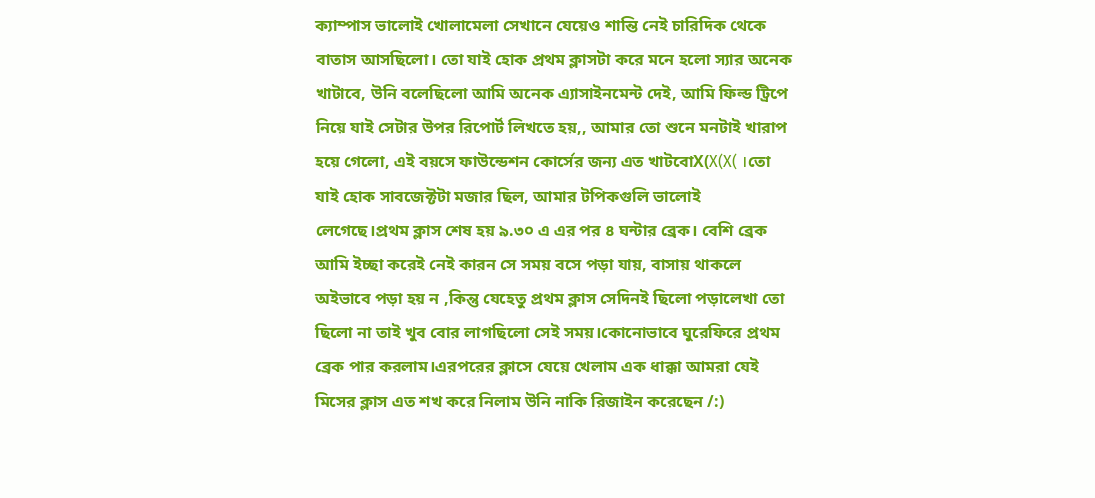ক্যাম্পাস ভালোই খোলামেলা সেখানে যেয়েও শান্তি নেই চারিদিক থেকে বাতাস আসছিলো। তো যাই হোক প্রথম ক্লাসটা করে মনে হলো স্যার অনেক খাটাবে, উনি বলেছিলো আমি অনেক এ্যাসাইনমেন্ট দেই, আমি ফিল্ড ট্রিপে নিয়ে যাই সেটার উপর রিপোর্ট লিখতে হয়,, আমার তো শুনে মনটাই খারাপ হয়ে গেলো, এই বয়সে ফাউন্ডেশন কোর্সের জন্য এত খাটবোX(X(X( ।তো যাই হোক সাবজেক্টটা মজার ছিল, আমার টপিকগুলি ভালোই লেগেছে।প্রথম ক্লাস শেষ হয় ৯.৩০ এ এর পর ৪ ঘন্টার ব্রেক। বেশি ব্রেক আমি ইচ্ছা করেই নেই কারন সে সময় বসে পড়া যায়, বাসায় থাকলে অইভাবে পড়া হয় ন ,কিন্তু যেহেতু প্রথম ক্লাস সেদিনই ছিলো পড়ালেখা তো ছিলো না তাই খুব বোর লাগছিলো সেই সময়।কোনোভাবে ঘুরেফিরে প্রথম ব্রেক পার করলাম।এরপরের ক্লাসে যেয়ে খেলাম এক ধাক্কা আমরা যেই মিসের ক্লাস এত শখ করে নিলাম উনি নাকি রিজাইন করেছেন /:)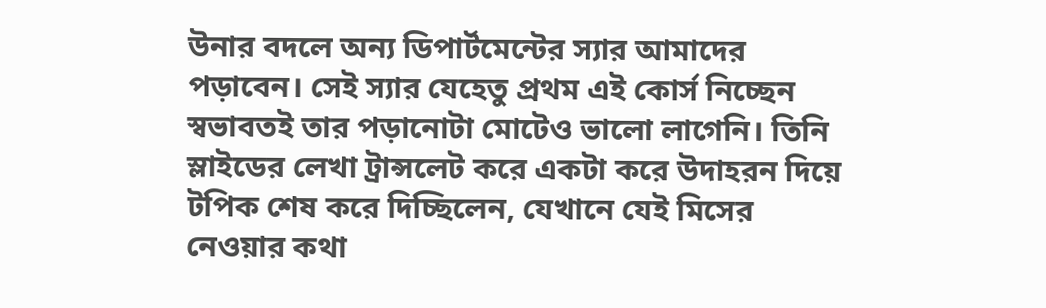উনার বদলে অন্য ডিপার্টমেন্টের স্যার আমাদের পড়াবেন। সেই স্যার যেহেতু প্রথম এই কোর্স নিচ্ছেন স্বভাবতই তার পড়ানোটা মোটেও ভালো লাগেনি। তিনি স্লাইডের লেখা ট্রান্সলেট করে একটা করে উদাহরন দিয়ে টপিক শেষ করে দিচ্ছিলেন, যেখানে যেই মিসের নেওয়ার কথা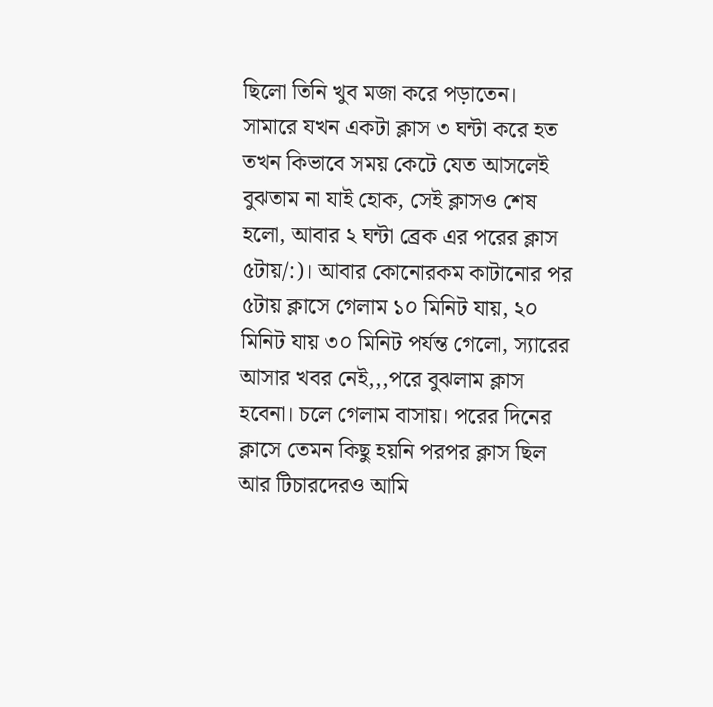ছিলো তিনি খুব মজা করে পড়াতেন। সামারে যখন একটা ক্লাস ৩ ঘন্টা করে হত তখন কিভাবে সময় কেটে যেত আসলেই বুঝতাম না যাই হোক, সেই ক্লাসও শেষ হলো, আবার ২ ঘন্টা ব্রেক এর পরের ক্লাস ৫টায়/:)। আবার কোনোরকম কাটানোর পর ৫টায় ক্লাসে গেলাম ১০ মিনিট যায়, ২০ মিনিট যায় ৩০ মিনিট পর্যন্ত গেলো, স্যারের আসার খবর নেই,,,পরে বুঝলাম ক্লাস হবেনা। চলে গেলাম বাসায়। পরের দিনের ক্লাসে তেমন কিছু হয়নি পরপর ক্লাস ছিল আর টিচারদেরও আমি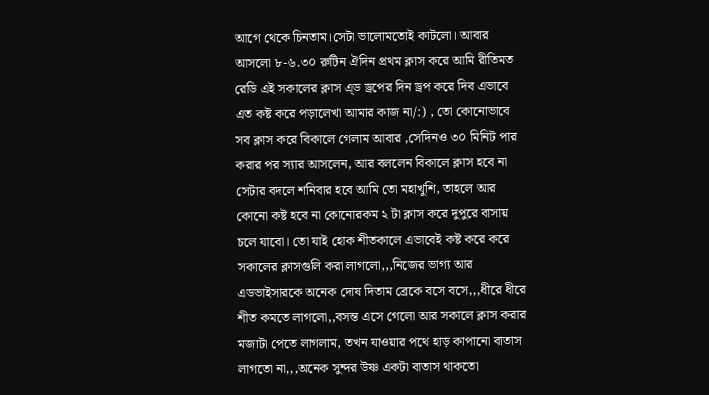আগে থেকে চিনতাম।সেটা ভালোমতোই কাটলো। আবার আসলো ৮-৬.৩০ রুটিন ঐদিন প্রথম ক্লাস করে আমি রীতিমত রেডি এই সকালের ক্লাস এ্ড ড্রপের দিন ড্রপ করে দিব এভাবে এত কষ্ট করে পড়ালেখা আমার কাজ না/:) , তো কোনোভাবে সব ক্লাস করে বিকালে গেলাম আবার ,সেদিনও ৩০ মিনিট পার করার পর স্যার আসলেন, আর বললেন বিকালে ক্লাস হবে না সেটার বদলে শনিবার হবে আমি তো মহাখুশি, তাহলে আর কোনো কষ্ট হবে না কোনোরকম ২ টা ক্লাস করে দুপুরে বাসায় চলে যাবো। তো যাই হোক শীতকালে এভাবেই কষ্ট করে করে সকালের ক্লাসগুলি করা লাগলো,,,নিজের ভাগ্য আর এডভাইসারকে অনেক দোষ দিতাম ব্রেকে বসে বসে,,,ধীরে ধীরে শীত কমতে লাগলো,,বসন্ত এসে গেলো আর সকালে ক্লাস করার মজাটা পেতে লাগলাম, তখন যাওয়ার পথে হাড় কাপানো বাতাস লাগতো না,,,অনেক সুন্দর উষ্ণ একটা বাতাস থাকতো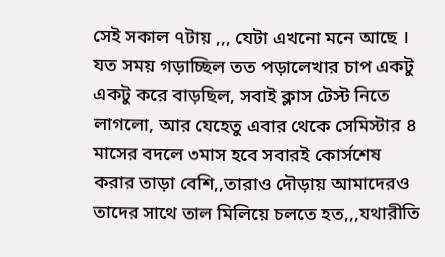সেই সকাল ৭টায় ,,, যেটা এখনো মনে আছে । যত সময় গড়াচ্ছিল তত পড়ালেখার চাপ একটু একটু করে বাড়ছিল, সবাই ক্লাস টেস্ট নিতে লাগলো, আর যেহেতু এবার থেকে সেমিস্টার ৪ মাসের বদলে ৩মাস হবে সবারই কোর্সশেষ করার তাড়া বেশি,,তারাও দৌড়ায় আমাদেরও তাদের সাথে তাল মিলিয়ে চলতে হত,,,যথারীতি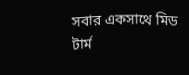সবার একসাথে মিড টার্ম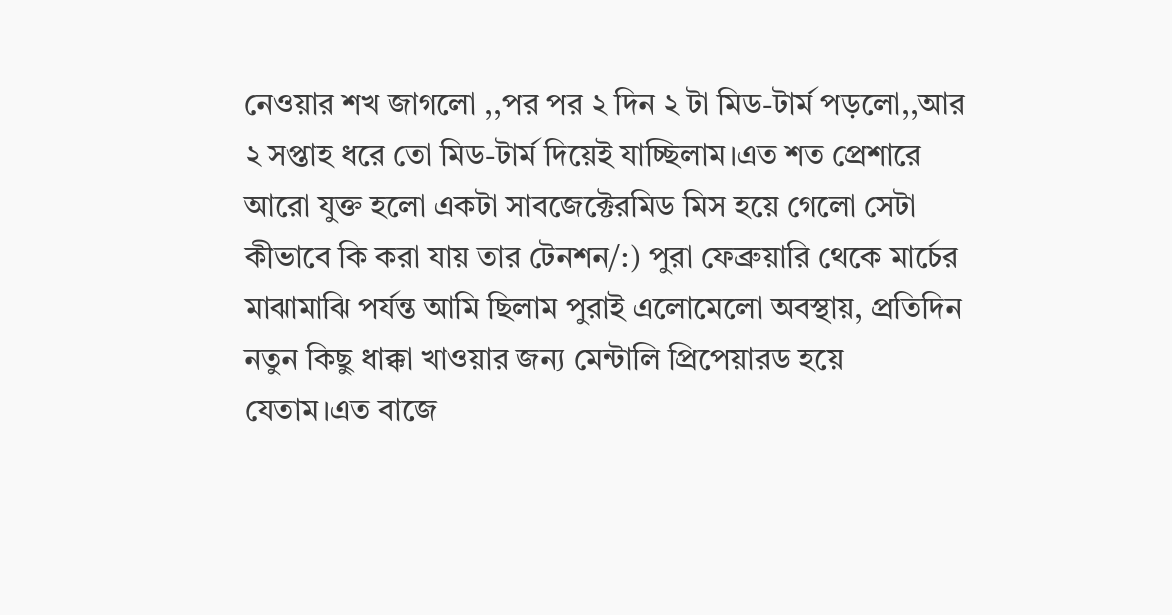নেওয়ার শখ জাগলো ,,পর পর ২ দিন ২ টা মিড-টার্ম পড়লো,,আর ২ সপ্তাহ ধরে তো মিড-টার্ম দিয়েই যাচ্ছিলাম।এত শত প্রেশারে আরো যুক্ত হলো একটা সাবজেক্টেরমিড মিস হয়ে গেলো সেটা কীভাবে কি করা যায় তার টেনশন/:) পুরা ফেব্রুয়ারি থেকে মার্চের মাঝামাঝি পর্যন্ত আমি ছিলাম পুরাই এলোমেলো অবস্থায়, প্রতিদিন নতুন কিছু ধাক্কা খাওয়ার জন্য মেন্টালি প্রিপেয়ারড হয়ে যেতাম।এত বাজে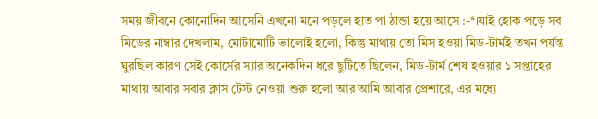সময় জীবনে কোনোদিন আসেনি এখনো মনে পড়লে হাত পা ঠান্ডা হয়ে আসে :-*।যাই হোক পড়ে সব মিডের নাম্বার দেখলাম, মোটামোটি ভালোই হলো, কিন্তু মাথায় তো মিস হওয়া মিড-টার্মই তখন পর্যন্ত ঘুরছিল কারণ সেই কোর্সের স্যার অনেকদিন ধরে ছুটিতে ছিলেন, মিড-টার্ম শেষ হওয়ার ১ সপ্তাহের মাথায় আবার সবার ক্লাস টেস্ট নেওয়া শুরু হলো আর আমি আবার প্রেশারে, এর মধ্যে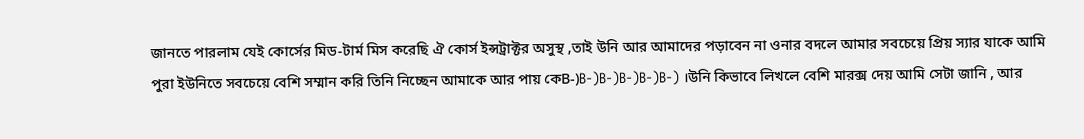জানতে পারলাম যেই কোর্সের মিড-টার্ম মিস করেছি ঐ কোর্স ইন্সট্রাক্টর অসুস্থ ,তাই উনি আর আমাদের পড়াবেন না ওনার বদলে আমার সবচেয়ে প্রিয় স্যার যাকে আমি পুরা ইউনিতে সবচেয়ে বেশি সম্মান করি তিনি নিচ্ছেন আমাকে আর পায় কেB-)B-)B-)B-)B-)B-) ।উনি কিভাবে লিখলে বেশি মারক্স দেয় আমি সেটা জানি , আর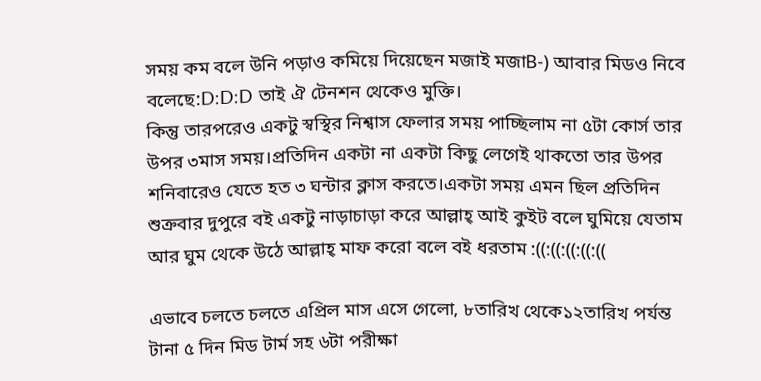সময় কম বলে উনি পড়াও কমিয়ে দিয়েছেন মজাই মজাB-) আবার মিডও নিবে বলেছে:D:D:D তাই ঐ টেনশন থেকেও মুক্তি।
কিন্তু তারপরেও একটু স্বস্থির নিশ্বাস ফেলার সময় পাচ্ছিলাম না ৫টা কোর্স তার উপর ৩মাস সময়।প্রতিদিন একটা না একটা কিছু লেগেই থাকতো তার উপর শনিবারেও যেতে হত ৩ ঘন্টার ক্লাস করতে।একটা সময় এমন ছিল প্রতিদিন শুক্রবার দুপুরে বই একটু নাড়াচাড়া করে আল্লাহ্ আই কুইট বলে ঘুমিয়ে যেতাম আর ঘুম থেকে উঠে আল্লাহ্ মাফ করো বলে বই ধরতাম :((:((:((:((:((

এভাবে চলতে চলতে এপ্রিল মাস এসে গেলো, ৮তারিখ থেকে১২তারিখ পর্যন্ত
টানা ৫ দিন মিড টার্ম সহ ৬টা পরীক্ষা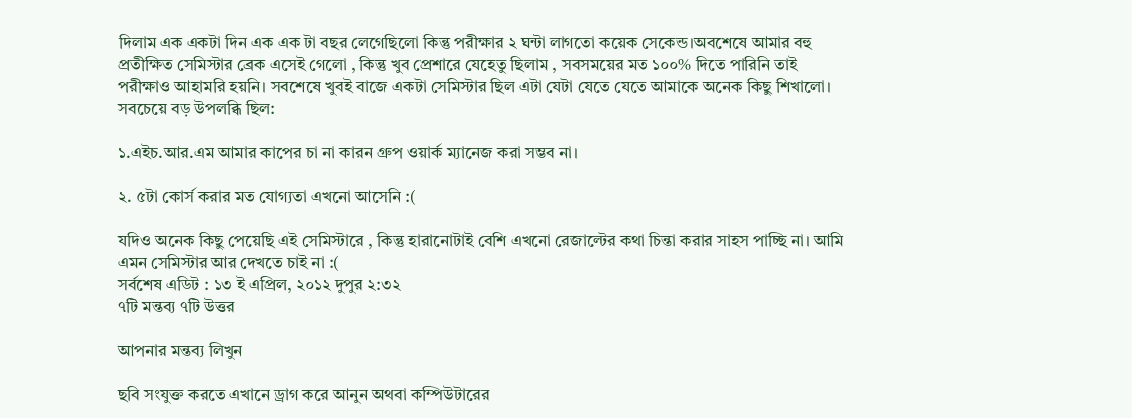দিলাম এক একটা দিন এক এক টা বছর লেগেছিলো কিন্তু পরীক্ষার ২ ঘন্টা লাগতো কয়েক সেকেন্ড।অবশেষে আমার বহু প্রতীক্ষিত সেমিস্টার ব্রেক এসেই গেলো , কিন্তু খুব প্রেশারে যেহেতু ছিলাম , সবসময়ের মত ১০০% দিতে পারিনি তাই পরীক্ষাও আহামরি হয়নি। সবশেষে খুবই বাজে একটা সেমিস্টার ছিল এটা যেটা যেতে যেতে আমাকে অনেক কিছু শিখালো। সবচেয়ে বড় উপলব্ধি ছিল:

১.এইচ.আর.এম আমার কাপের চা না কারন গ্রুপ ওয়ার্ক ম্যানেজ করা সম্ভব না।

২. ৫টা কোর্স করার মত যোগ্যতা এখনো আসেনি :(

যদিও অনেক কিছু পেয়েছি এই সেমিস্টারে , কিন্তু হারানোটাই বেশি এখনো রেজাল্টের কথা চিন্তা করার সাহস পাচ্ছি না। আমি এমন সেমিস্টার আর দেখতে চাই না :(
সর্বশেষ এডিট : ১৩ ই এপ্রিল, ২০১২ দুপুর ২:৩২
৭টি মন্তব্য ৭টি উত্তর

আপনার মন্তব্য লিখুন

ছবি সংযুক্ত করতে এখানে ড্রাগ করে আনুন অথবা কম্পিউটারের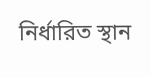নির্ধারিত স্থান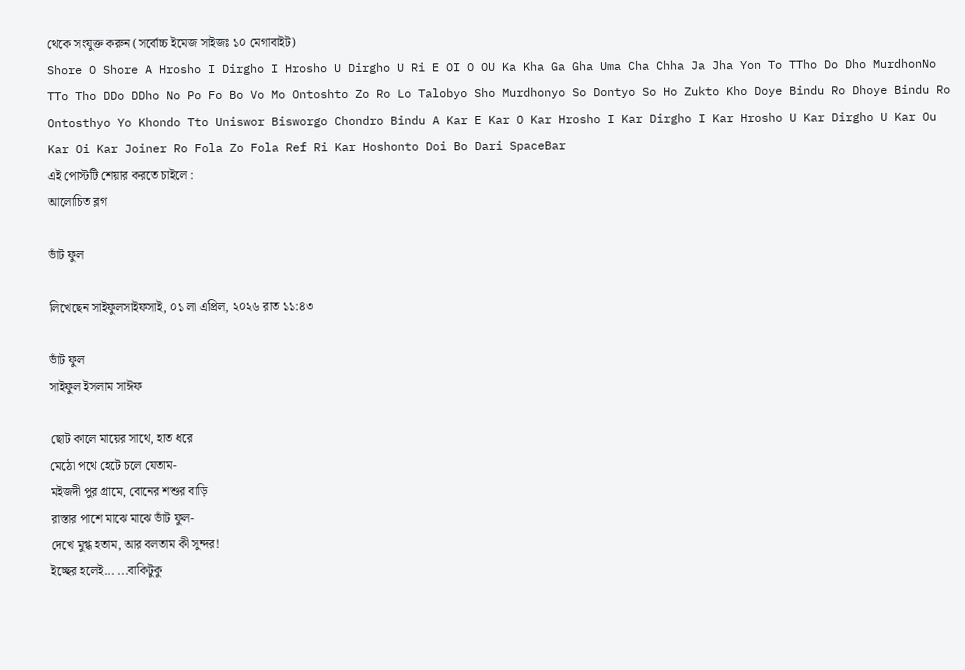থেকে সংযুক্ত করুন (সর্বোচ্চ ইমেজ সাইজঃ ১০ মেগাবাইট)
Shore O Shore A Hrosho I Dirgho I Hrosho U Dirgho U Ri E OI O OU Ka Kha Ga Gha Uma Cha Chha Ja Jha Yon To TTho Do Dho MurdhonNo TTo Tho DDo DDho No Po Fo Bo Vo Mo Ontoshto Zo Ro Lo Talobyo Sho Murdhonyo So Dontyo So Ho Zukto Kho Doye Bindu Ro Dhoye Bindu Ro Ontosthyo Yo Khondo Tto Uniswor Bisworgo Chondro Bindu A Kar E Kar O Kar Hrosho I Kar Dirgho I Kar Hrosho U Kar Dirgho U Kar Ou Kar Oi Kar Joiner Ro Fola Zo Fola Ref Ri Kar Hoshonto Doi Bo Dari SpaceBar
এই পোস্টটি শেয়ার করতে চাইলে :
আলোচিত ব্লগ

ভাঁট ফুল

লিখেছেন সাইফুলসাইফসাই, ০১ লা এপ্রিল, ২০২৬ রাত ১১:৪৩

ভাঁট ফুল
সাইফুল ইসলাম সাঈফ

ছোট কালে মায়ের সাথে, হাত ধরে
মেঠো পথে হেটে চলে যেতাম-
মইজদী পুর গ্রামে, বোনের শশুর বাড়ি
রাস্তার পাশে মাঝে মাঝে ভাঁট ফুল-
দেখে মুগ্ধ হতাম, আর বলতাম কী সুন্দর!
ইচ্ছের হলেই... ...বাকিটুকু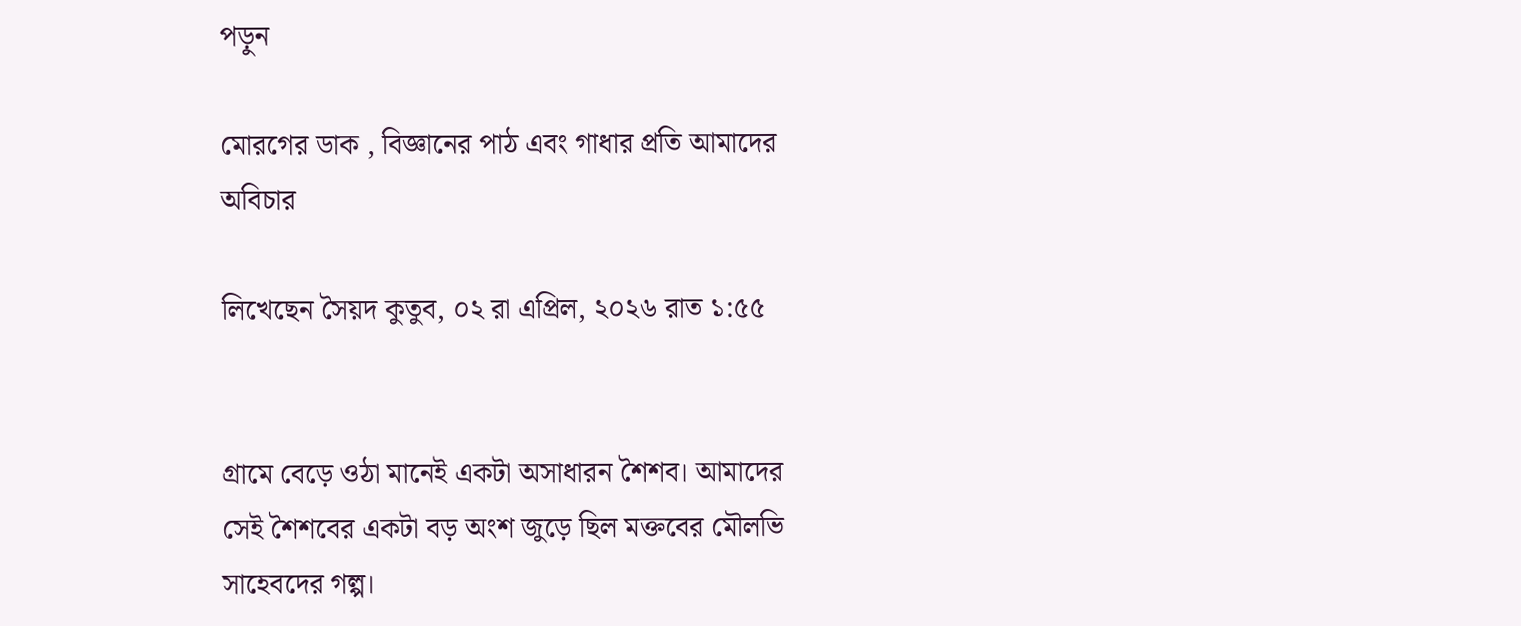পড়ুন

মোরগের ডাক , বিজ্ঞানের পাঠ এবং গাধার প্রতি আমাদের অবিচার

লিখেছেন সৈয়দ কুতুব, ০২ রা এপ্রিল, ২০২৬ রাত ১:৫৫


গ্রামে বেড়ে ওঠা মানেই একটা অসাধারন শৈশব। আমাদের সেই শৈশবের একটা বড় অংশ জুড়ে ছিল মক্তবের মৌলভি সাহেবদের গল্প।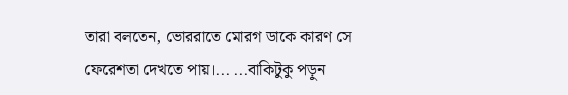তারা বলতেন, ভোররাতে মোরগ ডাকে কারণ সে ফেরেশতা দেখতে পায়।... ...বাকিটুকু পড়ুন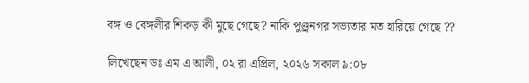বঙ্গ ও বেঙ্গলীর শিকড় কী মুছে গেছে? নাকি পুণ্ড্রনগর সভ্যতার মত হারিয়ে গেছে ??

লিখেছেন ডঃ এম এ আলী, ০২ রা এপ্রিল, ২০২৬ সকাল ৯:০৮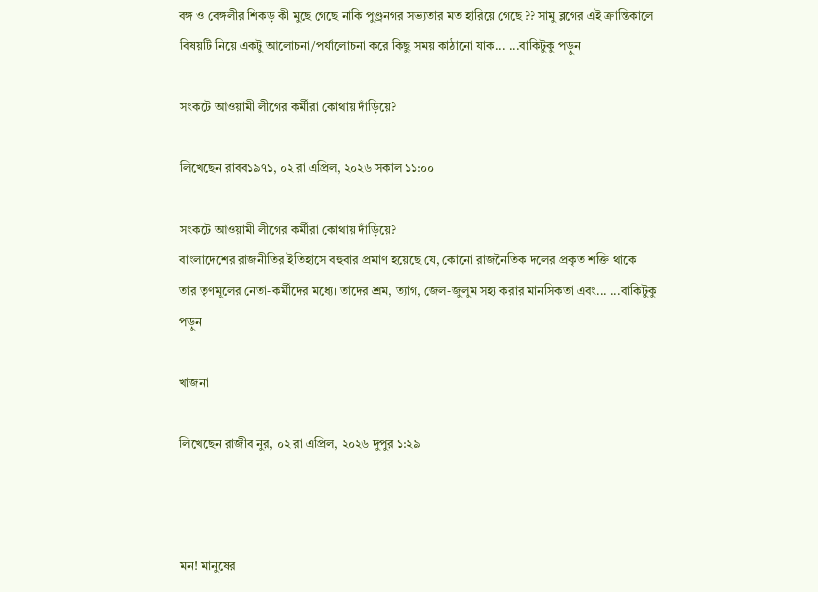বঙ্গ ও বেঙ্গলীর শিকড় কী মুছে গেছে নাকি পুণ্ড্রনগর সভ্যতার মত হারিয়ে গেছে ?? সামু ব্লগের এই ক্রান্তিকালে বিষয়টি নিয়ে একটু আলোচনা/পর্যালোচনা করে কিছু সময় কাঠানো যাক... ...বাকিটুকু পড়ুন

সংকটে আওয়ামী লীগের কর্মীরা কোথায় দাঁড়িয়ে?

লিখেছেন রাবব১৯৭১, ০২ রা এপ্রিল, ২০২৬ সকাল ১১:০০

সংকটে আওয়ামী লীগের কর্মীরা কোথায় দাঁড়িয়ে?
বাংলাদেশের রাজনীতির ইতিহাসে বহুবার প্রমাণ হয়েছে যে, কোনো রাজনৈতিক দলের প্রকৃত শক্তি থাকে তার তৃণমূলের নেতা-কর্মীদের মধ্যে। তাদের শ্রম, ত্যাগ, জেল-জুলুম সহ্য করার মানসিকতা এবং... ...বাকিটুকু পড়ুন

খাজনা

লিখেছেন রাজীব নুর, ০২ রা এপ্রিল, ২০২৬ দুপুর ১:২৯



মন! মানুষের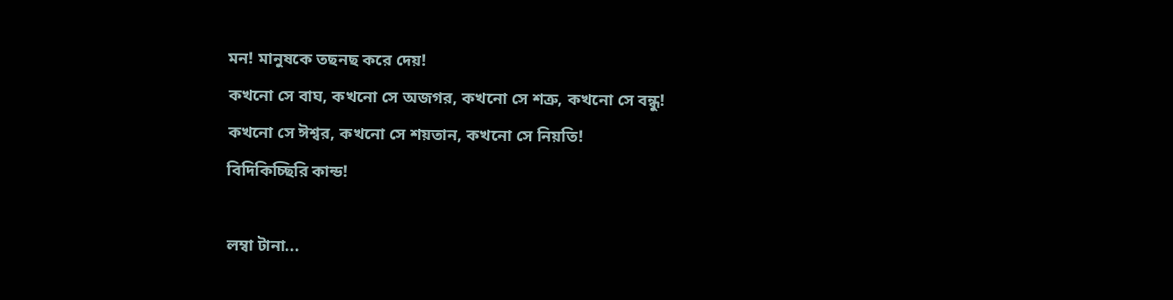মন! মানুষকে তছনছ করে দেয়!
কখনো সে বাঘ, কখনো সে অজগর, কখনো সে শত্রু, কখনো সে বন্ধু!
কখনো সে ঈশ্বর, কখনো সে শয়তান, কখনো সে নিয়তি!
বিদিকিচ্ছিরি কান্ড!

লম্বা টানা...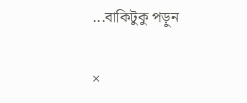...বাকিটুকু পড়ুন

×